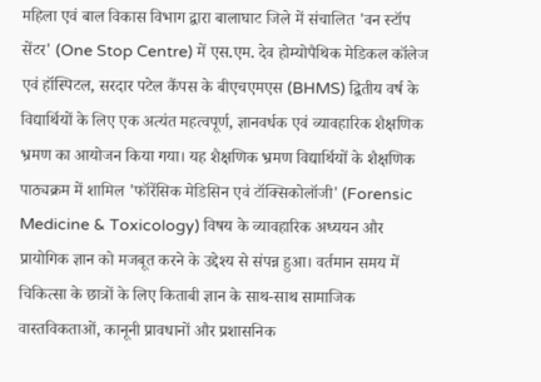महिला एवं बाल विकास विभाग द्वारा बालाघाट जिले में संचालित 'वन स्टॉप सेंटर' (One Stop Centre) में एस.एम. देव होम्योपैथिक मेडिकल कॉलेज एवं हॉस्पिटल, सरदार पटेल कैंपस के बीएचएमएस (BHMS) द्वितीय वर्ष के विद्यार्थियों के लिए एक अत्यंत महत्वपूर्ण, ज्ञानवर्धक एवं व्यावहारिक शैक्षणिक भ्रमण का आयोजन किया गया। यह शैक्षणिक भ्रमण विद्यार्थियों के शैक्षणिक पाठ्यक्रम में शामिल 'फॉरेंसिक मेडिसिन एवं टॉक्सिकोलॉजी' (Forensic Medicine & Toxicology) विषय के व्यावहारिक अध्ययन और प्रायोगिक ज्ञान को मजबूत करने के उद्देश्य से संपन्न हुआ। वर्तमान समय में चिकित्सा के छात्रों के लिए किताबी ज्ञान के साथ-साथ सामाजिक वास्तविकताओं, कानूनी प्रावधानों और प्रशासनिक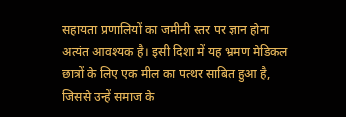सहायता प्रणालियों का जमीनी स्तर पर ज्ञान होना अत्यंत आवश्यक है। इसी दिशा में यह भ्रमण मेडिकल छात्रों के लिए एक मील का पत्थर साबित हुआ है, जिससे उन्हें समाज के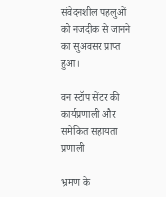संवेदनशील पहलुओं को नजदीक से जानने का सुअवसर प्राप्त हुआ।

वन स्टॉप सेंटर की कार्यप्रणाली और समेकित सहायता प्रणाली

भ्रमण के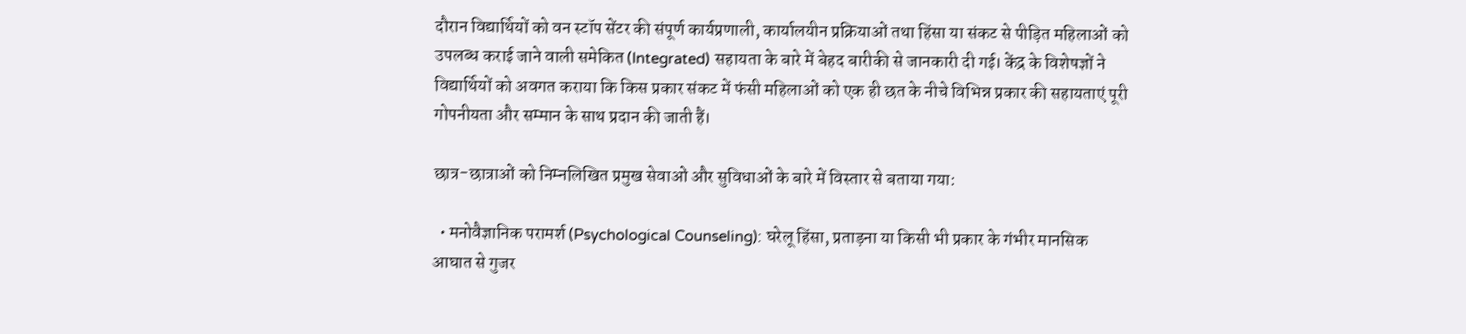दौरान विद्यार्थियों को वन स्टॉप सेंटर की संपूर्ण कार्यप्रणाली, कार्यालयीन प्रक्रियाओं तथा हिंसा या संकट से पीड़ित महिलाओं को उपलब्ध कराई जाने वाली समेकित (Integrated) सहायता के बारे में बेहद बारीकी से जानकारी दी गई। केंद्र के विशेषज्ञों ने विद्यार्थियों को अवगत कराया कि किस प्रकार संकट में फंसी महिलाओं को एक ही छत के नीचे विभिन्न प्रकार की सहायताएं पूरी गोपनीयता और सम्मान के साथ प्रदान की जाती हैं।

छात्र-छात्राओं को निम्नलिखित प्रमुख सेवाओं और सुविधाओं के बारे में विस्तार से बताया गया:

  • मनोवैज्ञानिक परामर्श (Psychological Counseling): घरेलू हिंसा, प्रताड़ना या किसी भी प्रकार के गंभीर मानसिक आघात से गुजर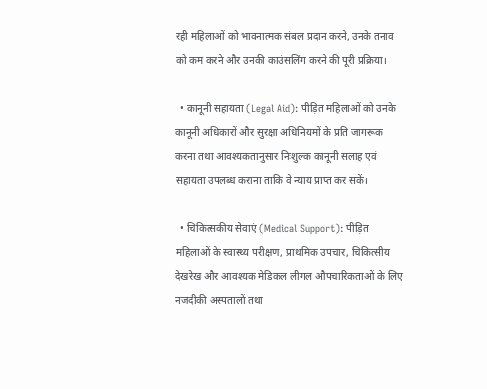रही महिलाओं को भावनात्मक संबल प्रदान करने, उनके तनाव को कम करने और उनकी काउंसलिंग करने की पूरी प्रक्रिया।

  • कानूनी सहायता (Legal Aid): पीड़ित महिलाओं को उनके कानूनी अधिकारों और सुरक्षा अधिनियमों के प्रति जागरूक करना तथा आवश्यकतानुसार निःशुल्क कानूनी सलाह एवं सहायता उपलब्ध कराना ताकि वे न्याय प्राप्त कर सकें।

  • चिकित्सकीय सेवाएं (Medical Support): पीड़ित महिलाओं के स्वास्थ्य परीक्षण, प्राथमिक उपचार, चिकित्सीय देखरेख और आवश्यक मेडिकल लीगल औपचारिकताओं के लिए नजदीकी अस्पतालों तथा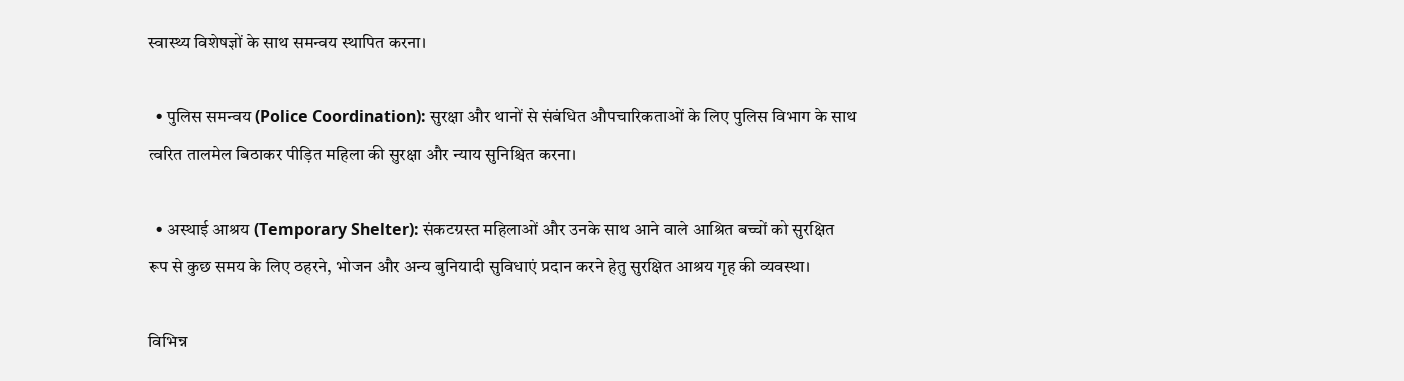स्वास्थ्य विशेषज्ञों के साथ समन्वय स्थापित करना।

  • पुलिस समन्वय (Police Coordination): सुरक्षा और थानों से संबंधित औपचारिकताओं के लिए पुलिस विभाग के साथ त्वरित तालमेल बिठाकर पीड़ित महिला की सुरक्षा और न्याय सुनिश्चित करना।

  • अस्थाई आश्रय (Temporary Shelter): संकटग्रस्त महिलाओं और उनके साथ आने वाले आश्रित बच्चों को सुरक्षित रूप से कुछ समय के लिए ठहरने, भोजन और अन्य बुनियादी सुविधाएं प्रदान करने हेतु सुरक्षित आश्रय गृह की व्यवस्था।

विभिन्न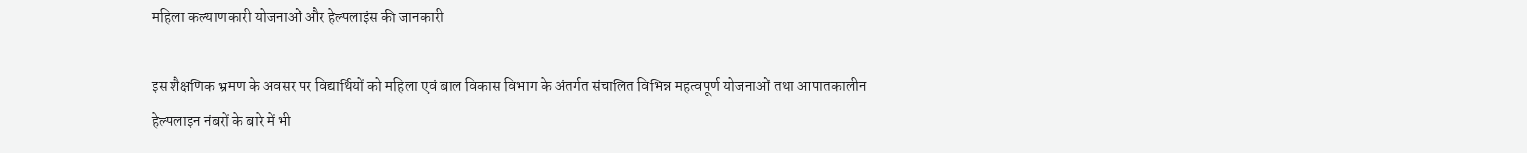महिला कल्याणकारी योजनाओं और हेल्पलाइंस की जानकारी

इस शैक्षणिक भ्रमण के अवसर पर विद्यार्थियों को महिला एवं बाल विकास विभाग के अंतर्गत संचालित विभिन्न महत्वपूर्ण योजनाओं तथा आपातकालीन हेल्पलाइन नंबरों के बारे में भी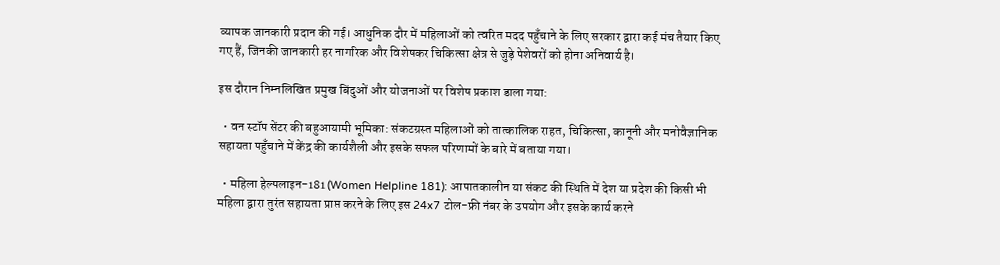व्यापक जानकारी प्रदान की गई। आधुनिक दौर में महिलाओं को त्वरित मदद पहुँचाने के लिए सरकार द्वारा कई मंच तैयार किए गए हैं, जिनकी जानकारी हर नागरिक और विशेषकर चिकित्सा क्षेत्र से जुड़े पेशेवरों को होना अनिवार्य है।

इस दौरान निम्नलिखित प्रमुख बिंदुओं और योजनाओं पर विशेष प्रकाश डाला गया:

  • वन स्टॉप सेंटर की बहुआयामी भूमिका: संकटग्रस्त महिलाओं को तात्कालिक राहत, चिकित्सा, कानूनी और मनोवैज्ञानिक सहायता पहुँचाने में केंद्र की कार्यशैली और इसके सफल परिणामों के बारे में बताया गया।

  • महिला हेल्पलाइन-181 (Women Helpline 181): आपातकालीन या संकट की स्थिति में देश या प्रदेश की किसी भी महिला द्वारा तुरंत सहायता प्राप्त करने के लिए इस 24x7 टोल-फ्री नंबर के उपयोग और इसके कार्य करने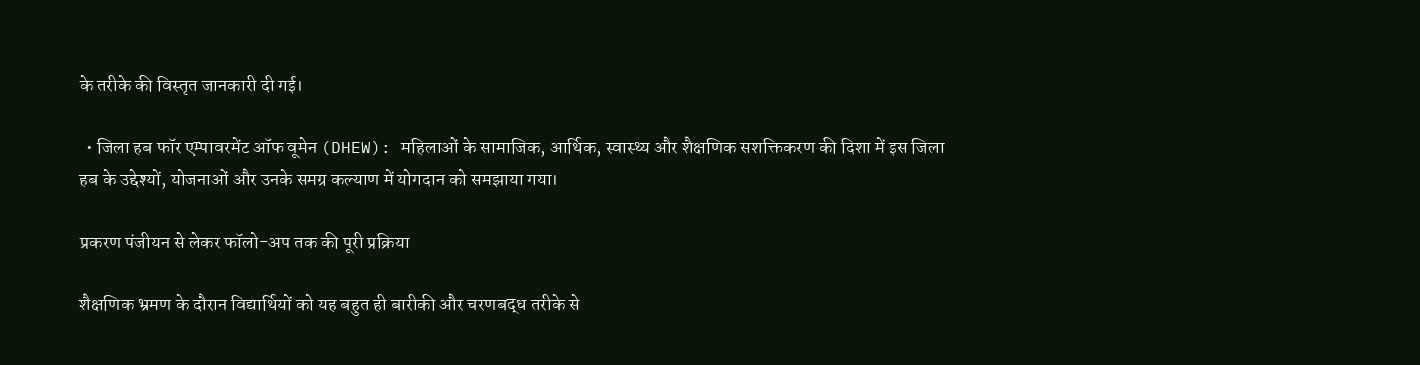के तरीके की विस्तृत जानकारी दी गई।

  • जिला हब फॉर एम्पावरमेंट ऑफ वूमेन (DHEW): महिलाओं के सामाजिक, आर्थिक, स्वास्थ्य और शैक्षणिक सशक्तिकरण की दिशा में इस जिला हब के उद्देश्यों, योजनाओं और उनके समग्र कल्याण में योगदान को समझाया गया।

प्रकरण पंजीयन से लेकर फॉलो-अप तक की पूरी प्रक्रिया

शैक्षणिक भ्रमण के दौरान विद्यार्थियों को यह बहुत ही बारीकी और चरणबद्ध तरीके से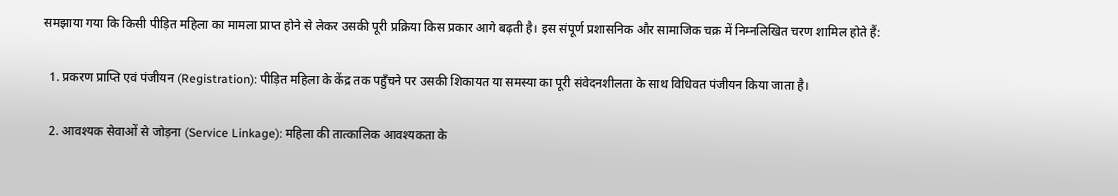समझाया गया कि किसी पीड़ित महिला का मामला प्राप्त होने से लेकर उसकी पूरी प्रक्रिया किस प्रकार आगे बढ़ती है। इस संपूर्ण प्रशासनिक और सामाजिक चक्र में निम्नलिखित चरण शामिल होते हैं:

  1. प्रकरण प्राप्ति एवं पंजीयन (Registration): पीड़ित महिला के केंद्र तक पहुँचने पर उसकी शिकायत या समस्या का पूरी संवेदनशीलता के साथ विधिवत पंजीयन किया जाता है।

  2. आवश्यक सेवाओं से जोड़ना (Service Linkage): महिला की तात्कालिक आवश्यकता के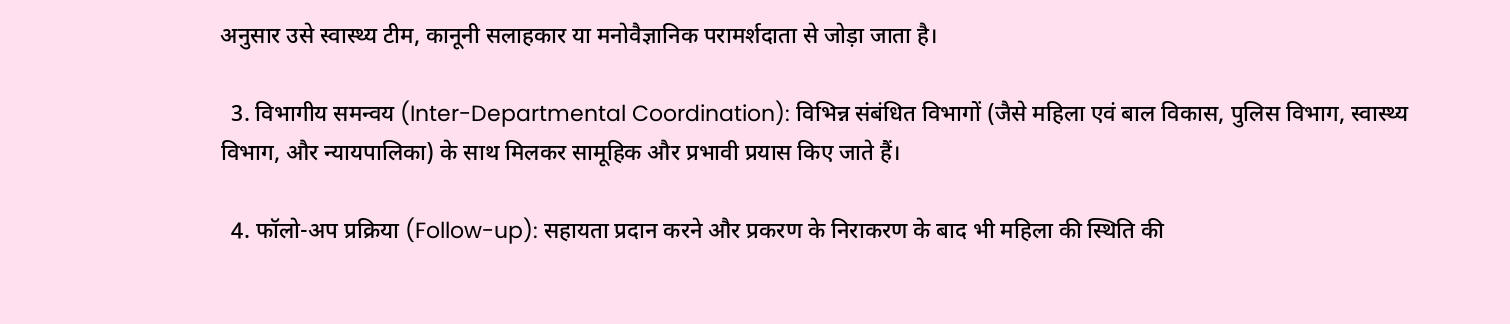अनुसार उसे स्वास्थ्य टीम, कानूनी सलाहकार या मनोवैज्ञानिक परामर्शदाता से जोड़ा जाता है।

  3. विभागीय समन्वय (Inter-Departmental Coordination): विभिन्न संबंधित विभागों (जैसे महिला एवं बाल विकास, पुलिस विभाग, स्वास्थ्य विभाग, और न्यायपालिका) के साथ मिलकर सामूहिक और प्रभावी प्रयास किए जाते हैं।

  4. फॉलो-अप प्रक्रिया (Follow-up): सहायता प्रदान करने और प्रकरण के निराकरण के बाद भी महिला की स्थिति की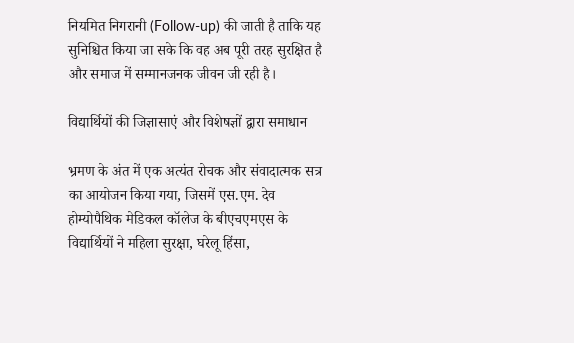नियमित निगरानी (Follow-up) की जाती है ताकि यह सुनिश्चित किया जा सके कि वह अब पूरी तरह सुरक्षित है और समाज में सम्मानजनक जीवन जी रही है।

विद्यार्थियों की जिज्ञासाएं और विशेषज्ञों द्वारा समाधान

भ्रमण के अंत में एक अत्यंत रोचक और संवादात्मक सत्र का आयोजन किया गया, जिसमें एस.एम. देव होम्योपैथिक मेडिकल कॉलेज के बीएचएमएस के विद्यार्थियों ने महिला सुरक्षा, घरेलू हिंसा,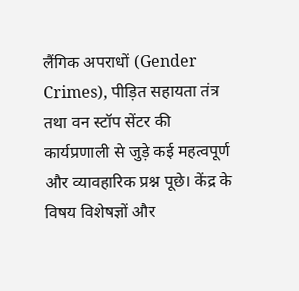लैंगिक अपराधों (Gender Crimes), पीड़ित सहायता तंत्र तथा वन स्टॉप सेंटर की कार्यप्रणाली से जुड़े कई महत्वपूर्ण और व्यावहारिक प्रश्न पूछे। केंद्र के विषय विशेषज्ञों और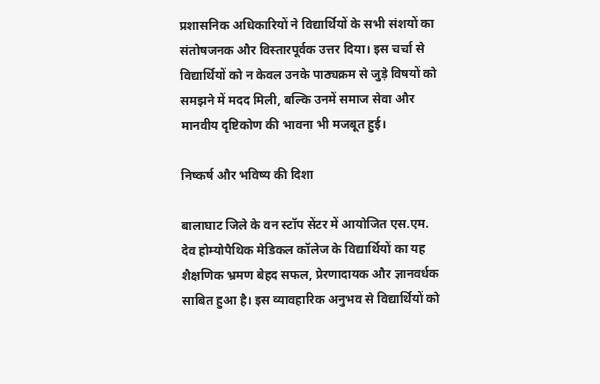प्रशासनिक अधिकारियों ने विद्यार्थियों के सभी संशयों का संतोषजनक और विस्तारपूर्वक उत्तर दिया। इस चर्चा से विद्यार्थियों को न केवल उनके पाठ्यक्रम से जुड़े विषयों को समझने में मदद मिली, बल्कि उनमें समाज सेवा और मानवीय दृष्टिकोण की भावना भी मजबूत हुई।

निष्कर्ष और भविष्य की दिशा

बालाघाट जिले के वन स्टॉप सेंटर में आयोजित एस.एम. देव होम्योपैथिक मेडिकल कॉलेज के विद्यार्थियों का यह शैक्षणिक भ्रमण बेहद सफल, प्रेरणादायक और ज्ञानवर्धक साबित हुआ है। इस व्यावहारिक अनुभव से विद्यार्थियों को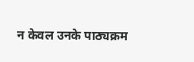न केवल उनके पाठ्यक्रम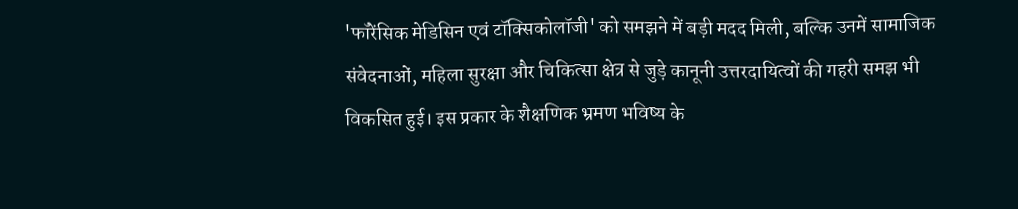'फॉरेंसिक मेडिसिन एवं टॉक्सिकोलॉजी' को समझने में बड़ी मदद मिली, बल्कि उनमें सामाजिक संवेदनाओं, महिला सुरक्षा और चिकित्सा क्षेत्र से जुड़े कानूनी उत्तरदायित्वों की गहरी समझ भी विकसित हुई। इस प्रकार के शैक्षणिक भ्रमण भविष्य के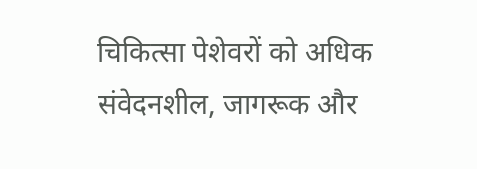चिकित्सा पेशेवरों को अधिक संवेदनशील, जागरूक और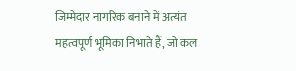जिम्मेदार नागरिक बनाने में अत्यंत महत्वपूर्ण भूमिका निभाते हैं, जो कल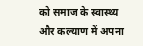को समाज के स्वास्थ्य और कल्याण में अपना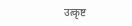उत्कृष्ट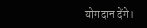योगदान देंगे।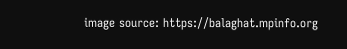image source: https://balaghat.mpinfo.org